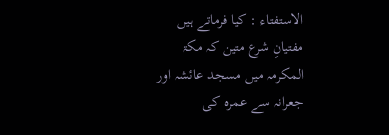الاستفتاء : کیا فرماتے ہیں مفتیانِ شرع متین کہ مکۃ المکرمہ میں مسجد عائشہ اور جعرانہ سے عمرہ کی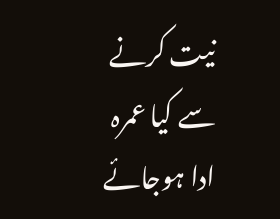نیت کرنے سے کیا عمرہ ادا ہوجائے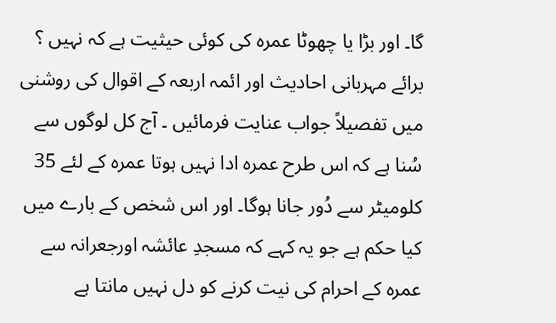گا۔ اور بڑا یا چھوٹا عمرہ کی کوئی حیثیت ہے کہ نہیں ؟ برائے مہربانی احادیث اور ائمہ اربعہ کے اقوال کی روشنی میں تفصیلاً جواب عنایت فرمائیں ۔ آج کل لوگوں سے سُنا ہے کہ اس طرح عمرہ ادا نہیں ہوتا عمرہ کے لئے 35 کلومیٹر سے دُور جانا ہوگا۔ اور اس شخص کے بارے میں کیا حکم ہے جو یہ کہے کہ مسجدِ عائشہ اورجعرانہ سے عمرہ کے احرام کی نیت کرنے کو دل نہیں مانتا ہے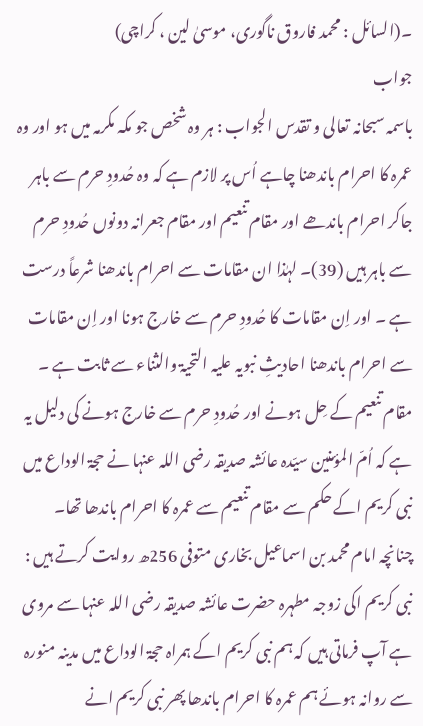۔(السائل : محمد فاروق ناگوری، موسیٰ لین ، کراچی)
جواب
باسمہ سبحانہ تعالی و تقدس الجواب : ہر وہ شخص جو مکہ مکرمہ میں ہو اور وہ عمرہ کا احرام باندھنا چاہے اُس پر لازم ہے کہ وہ حُدودِ حرم سے باہر جاکر احرام باندھے اور مقام تنعیم اور مقام جعرانہ دونوں حُدودِ حرم سے باہر ہیں (39)۔ لہٰذا ان مقامات سے احرام باندھنا شرعاً درست ہے ۔ اور اِن مقامات کا حُدودِ حرم سے خارج ہونا اور اِن مقامات سے احرام باندھنا احادیثِ نبویہ علیہ التحیۃ والثناء سے ثابت ہے ۔ مقام تنعیم کے حِل ہونے اور حُدودِ حرم سے خارج ہونے کی دلیل یہ ہے کہ اُمّ المؤمنین سیّدہ عائشہ صدیقہ رضی اللہ عنہا نے حجۃ الوداع میں نبی کریم اکے حکم سے مقام تنعیم سے عمرہ کا احرام باندھا تھا۔ چنانچہ امام محمد بن اسماعیل بخاری متوفی 256ھ روایت کرتے ہیں : نبی کریم اکی زوجہ مطہرہ حضرت عائشہ صدیقہ رضی اللہ عنہا سے مروی ہے آپ فرماتی ہیں کہ ہم نبی کریم اکے ہمراہ حجۃ الوداع میں مدینہ منورہ سے روانہ ہوئے ہم عمرہ کا احرام باندھا پھر نبی کریم انے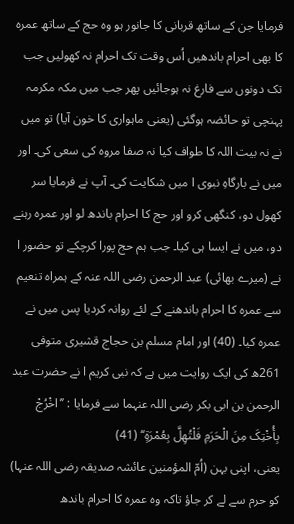فرمایا جن کے ساتھ قربانی کا جانور ہو وہ حج کے ساتھ عمرہ کا بھی احرام باندھیں اُس وقت تک احرام نہ کھولیں جب تک دونوں سے فارغ نہ ہوجائیں پھر جب میں مکہ مکرمہ پہنچی تو حائضہ ہوگئی (یعنی ماہواری کا خون آیا) تو میں نے نہ بیت اللہ کا طواف کیا نہ صفا مروہ کی سعی کی۔ اور میں نے بارگاہِ نبوی ا میں شکایت کی۔ آپ نے فرمایا سر کھول دو، کنگھی کرو اور حج کا احرام باندھ لو اور عمرہ رہنے دو، میں نے ایسا ہی کیا۔ جب ہم حج پورا کرچکے تو حضور ا نے (میرے بھائی) عبد الرحمن رضی اللہ عنہ کے ہمراہ تنعیم سے عمرہ کا احرام باندھنے کے لئے روانہ کردیا پس میں نے عمرہ کیا۔ (40) اور امام مسلم بن حجاج قشیری متوفی 261ھ کی ایک روایت میں ہے کہ نبی کریم ا نے حضرت عبد الرحمن بن ابی بکر رضی اللہ عنہما سے فرمایا : ’’اخْرُجْ بِأُخْتِکَ مِنَ الْحَرَمِ فَلْتُھِلَّ بِعُمْرَۃٍ‘‘ (41)
یعنی، اپنی بہن (اُمّ المؤمنین عائشہ صدیقہ رضی اللہ عنہا) کو حرم سے لے کر جاؤ تاکہ وہ عمرہ کا احرام باندھ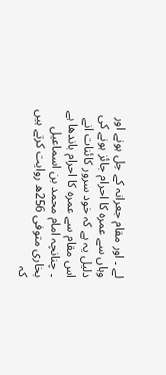لے ۔ اور مقام جعرانہ کے حِل ہونے اور وہاں سے عمرہ کا احرام جائز ہونے کی دلیل یہ ہے کہ خود سرور کائنات انے اس مقام سے عمرہ کا احرام باندھا ہے ۔ چنانچہ امام محمد بن اسماعیل بخاری متوفی 256ھ روایت کرتے ہیں کہ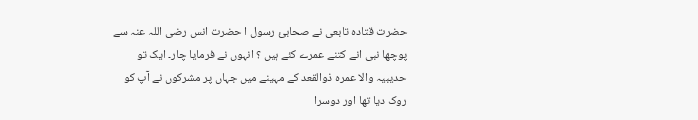حضرت قتادہ تابعی نے صحابیٔ رسول ا حضرت انس رضی اللہ عنہ سے پوچھا نبی انے کتنے عمرے کئے ہیں ؟ انہوں نے فرمایا چار۔ ایک تو حدیبیہ والا عمرہ ذوالقعد کے مہینے میں جہاں پر مشرکوں نے آپ کو روک دیا تھا اور دوسرا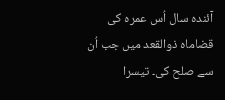آئندہ سال اُس عمرہ کی قضاماہ ذوالقعد میں جب اُن سے صلح کی۔ تیسرا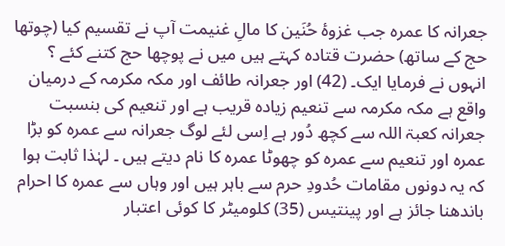جعرانہ کا عمرہ جب غزوۂ حُنَین کا مالِ غنیمت آپ نے تقسیم کیا (چوتھا حج کے ساتھ) حضرت قتادہ کہتے ہیں میں نے پوچھا حج کتنے کئے ؟ انہوں نے فرمایا ایک۔ (42) اور جعرانہ طائف اور مکہ مکرمہ کے درمیان واقع ہے مکہ مکرمہ سے تنعیم زیادہ قریب ہے اور تنعیم کی بنسبت جعرانہ کعبۃ اللہ سے کچھ دُور ہے اِسی لئے لوگ جعرانہ سے عمرہ کو بڑا عمرہ اور تنعیم سے عمرہ کو چھوٹا عمرہ کا نام دیتے ہیں ۔ لہٰذا ثابت ہوا کہ یہ دونوں مقامات حُدودِ حرم سے باہر ہیں اور وہاں سے عمرہ کا احرام باندھنا جائز ہے اور پینتیس (35) کلومیٹر کا کوئی اعتبار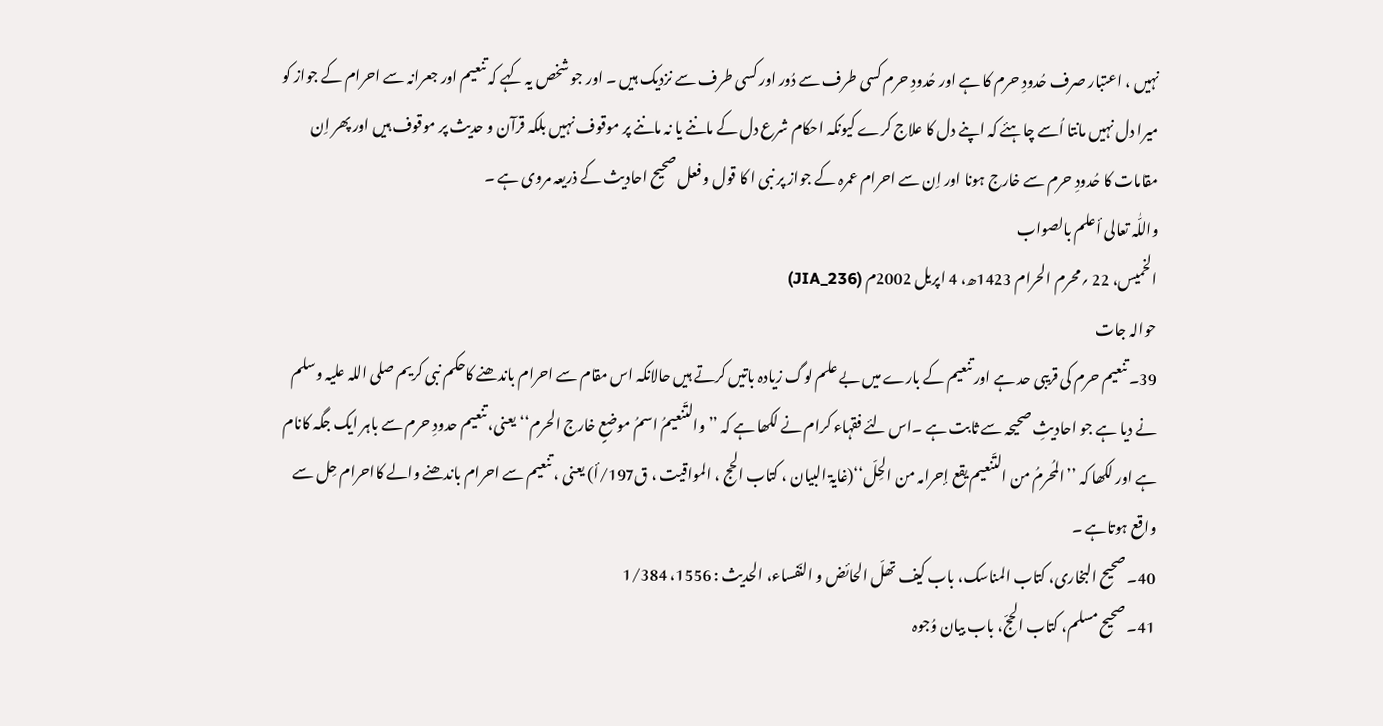نہیں ، اعتبار صرف حُدودِ حرم کا ہے اور حُدودِ حرم کسی طرف سے دُور اور کسی طرف سے نزدیک ہیں ۔ اور جو شخص یہ کہے کہ تنعیم اور جعرانہ سے احرام کے جواز کو میرا دل نہیں مانتا اُسے چاہئے کہ اپنے دل کا علاج کرے کیونکہ احکام شرع دل کے ماننے یا نہ ماننے پر موقوف نہیں بلکہ قرآن و حدیث پر موقوف ہیں اور پھر اِن مقامات کا حُدودِ حرم سے خارج ہونا اور اِن سے احرام عمرہ کے جواز پر نبی ا کا قول و فعل صحیح احادیث کے ذریعہ مروی ہے ۔
واللّٰہ تعالی أعلم بالصواب
الخمیس، 22 ؍محرم الحرام 1423ھ، 4 اپریل 2002م (236_JIA)
حوالہ جات
39۔ تنعیم حرم کی قریبی حد ہے اور تنعیم کے بارے میں بے علم لوگ زیادہ باتیں کرتے ہیں حالانکہ اس مقام سے احرام باندھنے کاحکم نبی کریم صلی اللہ علیہ وسلم نے دیا ہے جو احادیثِ صحیحہ سے ثابت ہے ۔اس لئے فقہاء کرام نے لکھا ہے کہ ’’والتّنعیمُ اسمُ موضعٍ خارج الحرم‘‘ یعنی، تنعیم حدودِ حرم سے باہر ایک جگہ کانام ہے اور لکھا کہ ’’المُحرمُ من التّنعیم یقع إحرامہ من الحِلّ‘‘(غایۃ البیان ، کتاب الحج ، المواقیت ، ق197/أ) یعنی ، تنعیم سے احرام باندھنے والے کااحرام حِل سے واقع ہوتاہے ۔
40۔ صحیح البخاری، کتاب المناسک، باب کیف تھلّ الحائض و النّفساء، الحدیث : 1556، 1/384
41۔ صحیح مسلم، کتاب الحجّ، باب بیان وُجوہ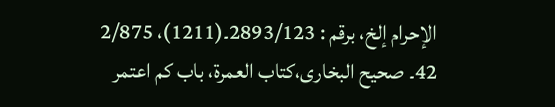الإحرام إلخ، برقم : 2893/123۔(1211)، 2/875
42۔ صحیح البخاری،کتاب العمرۃ، باب کم اعتمر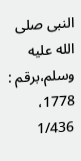النبی صلى الله عليه وسلم،برقم : 1778، 1/436